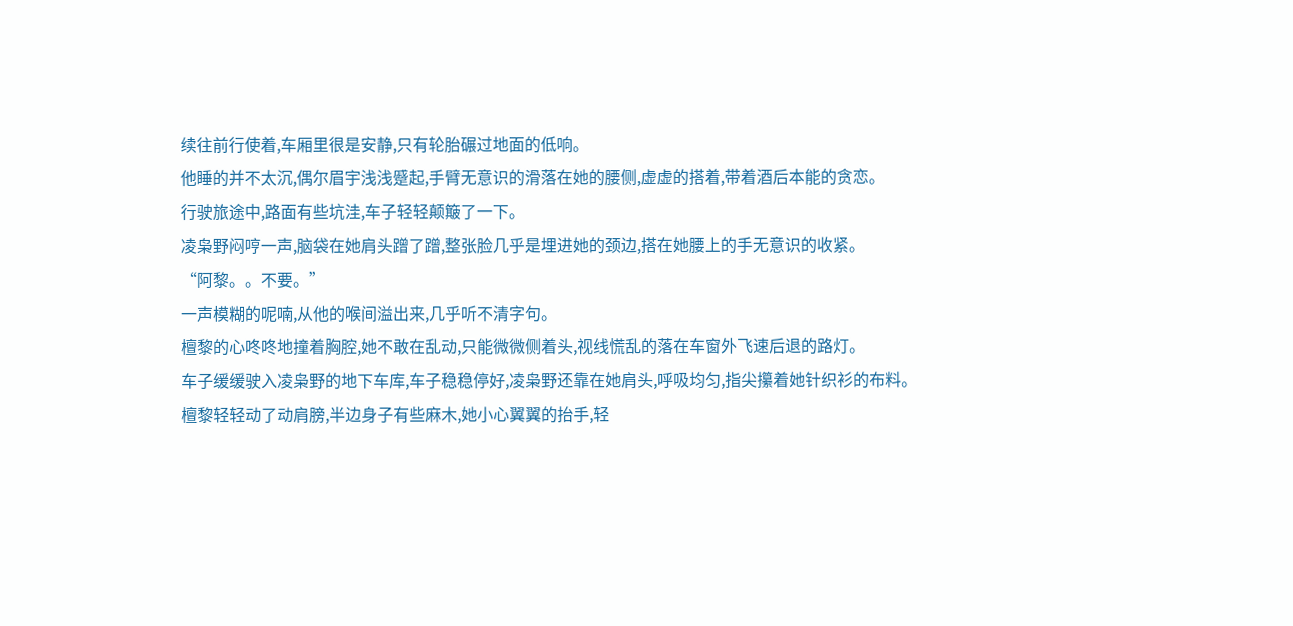续往前行使着,车厢里很是安静,只有轮胎碾过地面的低响。
他睡的并不太沉,偶尔眉宇浅浅蹙起,手臂无意识的滑落在她的腰侧,虚虚的搭着,带着酒后本能的贪恋。
行驶旅途中,路面有些坑洼,车子轻轻颠簸了一下。
凌枭野闷哼一声,脑袋在她肩头蹭了蹭,整张脸几乎是埋进她的颈边,搭在她腰上的手无意识的收紧。
“阿黎。。不要。”
一声模糊的呢喃,从他的喉间溢出来,几乎听不清字句。
檀黎的心咚咚地撞着胸腔,她不敢在乱动,只能微微侧着头,视线慌乱的落在车窗外飞速后退的路灯。
车子缓缓驶入凌枭野的地下车库,车子稳稳停好,凌枭野还靠在她肩头,呼吸均匀,指尖攥着她针织衫的布料。
檀黎轻轻动了动肩膀,半边身子有些麻木,她小心翼翼的抬手,轻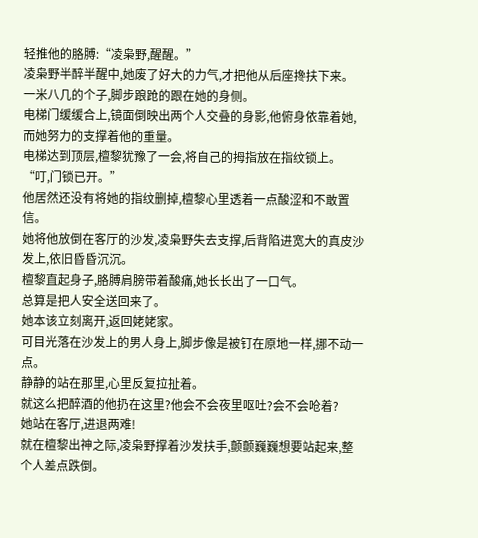轻推他的胳膊:“凌枭野,醒醒。”
凌枭野半醉半醒中,她废了好大的力气,才把他从后座搀扶下来。
一米八几的个子,脚步踉跄的跟在她的身侧。
电梯门缓缓合上,镜面倒映出两个人交叠的身影,他俯身依靠着她,而她努力的支撑着他的重量。
电梯达到顶层,檀黎犹豫了一会,将自己的拇指放在指纹锁上。
“叮,门锁已开。”
他居然还没有将她的指纹删掉,檀黎心里透着一点酸涩和不敢置信。
她将他放倒在客厅的沙发,凌枭野失去支撑,后背陷进宽大的真皮沙发上,依旧昏昏沉沉。
檀黎直起身子,胳膊肩膀带着酸痛,她长长出了一口气。
总算是把人安全送回来了。
她本该立刻离开,返回姥姥家。
可目光落在沙发上的男人身上,脚步像是被钉在原地一样,挪不动一点。
静静的站在那里,心里反复拉扯着。
就这么把醉酒的他扔在这里?他会不会夜里呕吐?会不会呛着?
她站在客厅,进退两难!
就在檀黎出神之际,凌枭野撑着沙发扶手,颤颤巍巍想要站起来,整个人差点跌倒。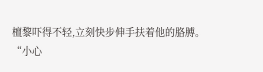檀黎吓得不轻,立刻快步伸手扶着他的胳膊。
“小心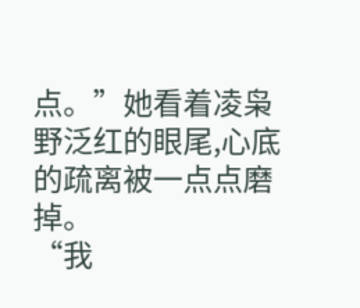点。”她看着凌枭野泛红的眼尾,心底的疏离被一点点磨掉。
“我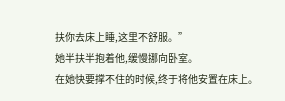扶你去床上睡,这里不舒服。”
她半扶半抱着他,缓慢挪向卧室。
在她快要撑不住的时候,终于将他安置在床上。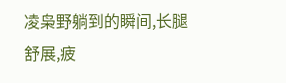凌枭野躺到的瞬间,长腿舒展,疲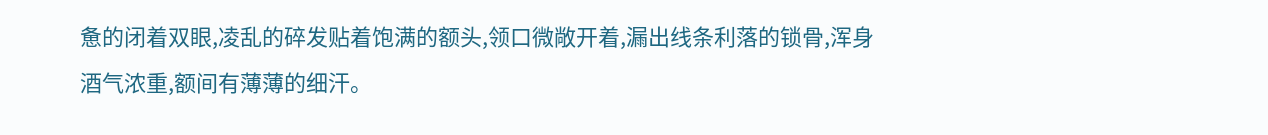惫的闭着双眼,凌乱的碎发贴着饱满的额头,领口微敞开着,漏出线条利落的锁骨,浑身酒气浓重,额间有薄薄的细汗。